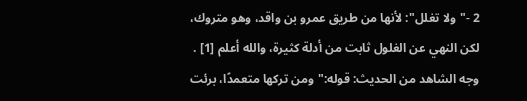2 -"ولا تغلل": لأنها من طريق عمرو بن واقد، وهو متروك، لكن النهي عن الغلول ثابت من أدلة كثيرة، والله أعلم [1] .
وجه الشاهد من الحديث: قوله:"ومن تركها متعمدًا، برئت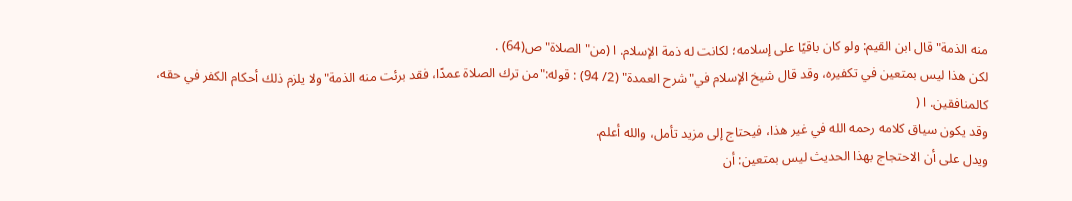منه الذمة"قال ابن القيم: ولو كان باقيًا على إسلامه؛ لكانت له ذمة الإسلام. ا (من"الصلاة"ص(64) .
لكن هذا ليس بمتعين في تكفيره، وقد قال شيخ الإسلام في"شرح العمدة" (2/ 94) : قوله:"من ترك الصلاة عمدًا، فقد برئت منه الذمة"ولا يلزم ذلك أحكام الكفر في حقه، كالمنافقين. ا (
وقد يكون سياق كلامه رحمه الله في غير هذا، فيحتاج إلى مزيد تأمل، والله أعلم.
ويدل على أن الاحتجاج بهذا الحديث ليس بمتعين: أن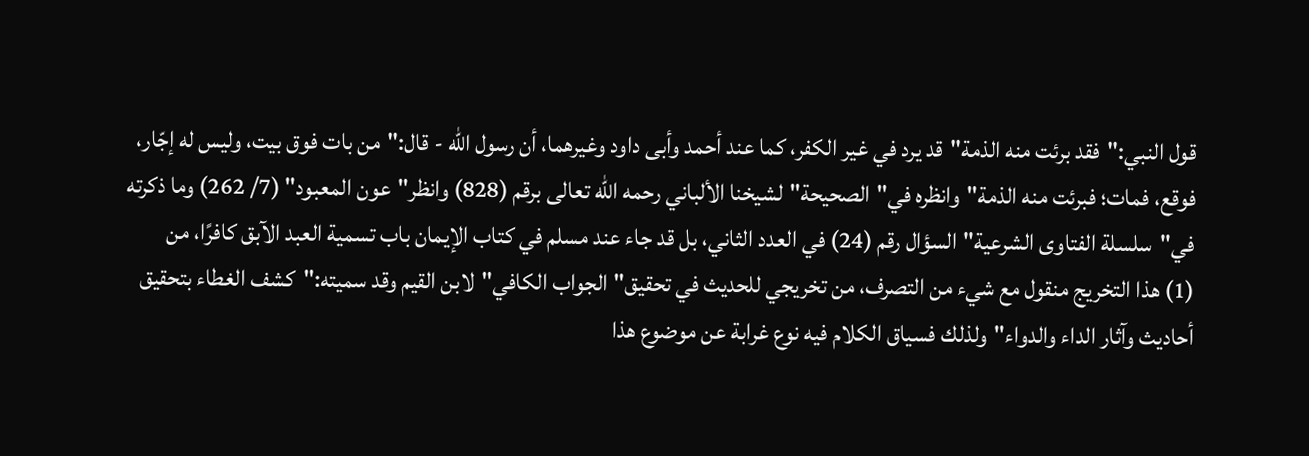قول النبي:"فقد برئت منه الذمة"قد يرد في غير الكفر، كما عند أحمد وأبى داود وغيرهما، أن رسول الله - قال:"من بات فوق بيت، وليس له إجّار، فوقع، فمات؛ فبرئت منه الذمة"وانظره في"الصحيحة"لشيخنا الألباني رحمه الله تعالى برقم (828) وانظر"عون المعبود" (7/ 262) وما ذكرته في"سلسلة الفتاوى الشرعية"السؤال رقم (24) في العدد الثاني، بل قد جاء عند مسلم في كتاب الإيمان باب تسمية العبد الآبق كافرًا، من
(1) هذا التخريج منقول مع شيء من التصرف، من تخريجي للحديث في تحقيق"الجواب الكافي"لابن القيم وقد سميته:"كشف الغطاء بتحقيق أحاديث وآثار الداء والدواء"ولذلك فسياق الكلام فيه نوع غرابة عن موضوع هذا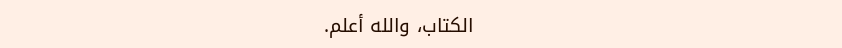الكتاب، والله أعلم.